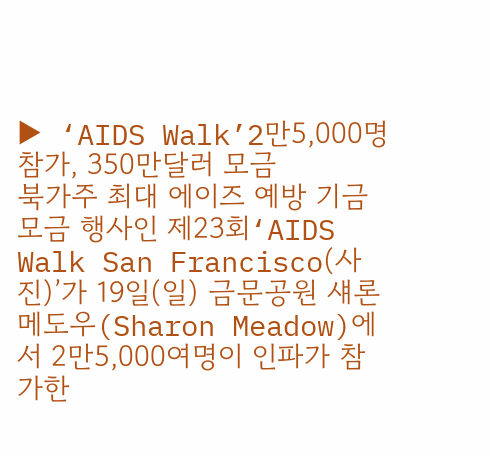▶ ‘AIDS Walk’2만5,000명 참가, 350만달러 모금
북가주 최대 에이즈 예방 기금모금 행사인 제23회‘AIDS Walk San Francisco(사진)’가 19일(일) 금문공원 섀론 메도우(Sharon Meadow)에서 2만5,000여명이 인파가 참가한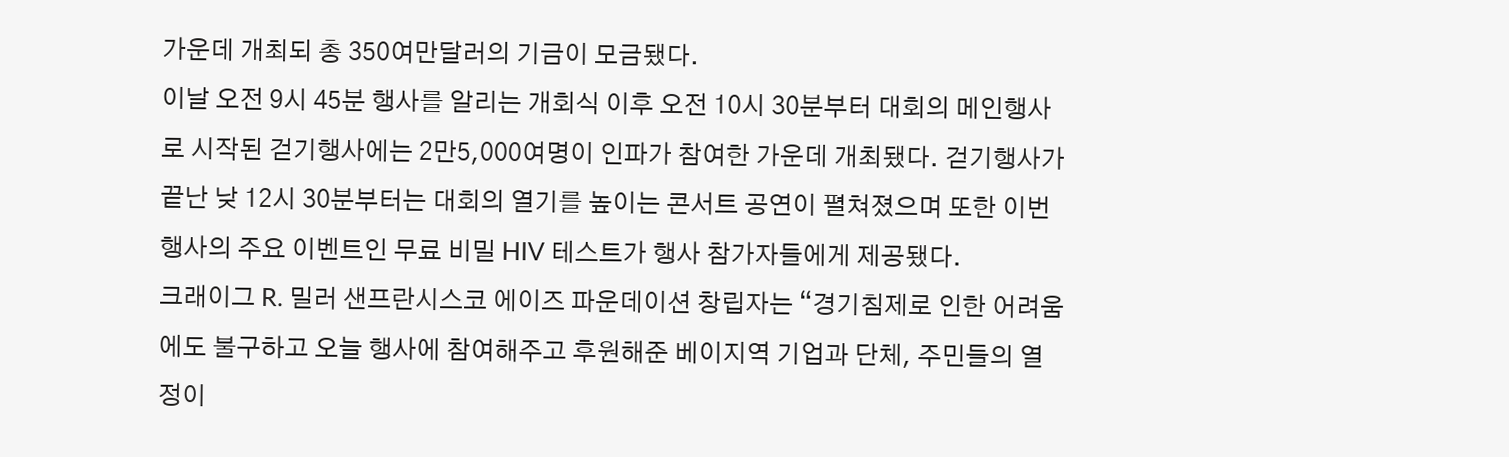가운데 개최되 총 350여만달러의 기금이 모금됐다.
이날 오전 9시 45분 행사를 알리는 개회식 이후 오전 10시 30분부터 대회의 메인행사로 시작된 걷기행사에는 2만5,000여명이 인파가 참여한 가운데 개최됐다. 걷기행사가 끝난 낮 12시 30분부터는 대회의 열기를 높이는 콘서트 공연이 펼쳐졌으며 또한 이번행사의 주요 이벤트인 무료 비밀 HIV 테스트가 행사 참가자들에게 제공됐다.
크래이그 R. 밀러 샌프란시스코 에이즈 파운데이션 창립자는 “경기침제로 인한 어려움에도 불구하고 오늘 행사에 참여해주고 후원해준 베이지역 기업과 단체, 주민들의 열정이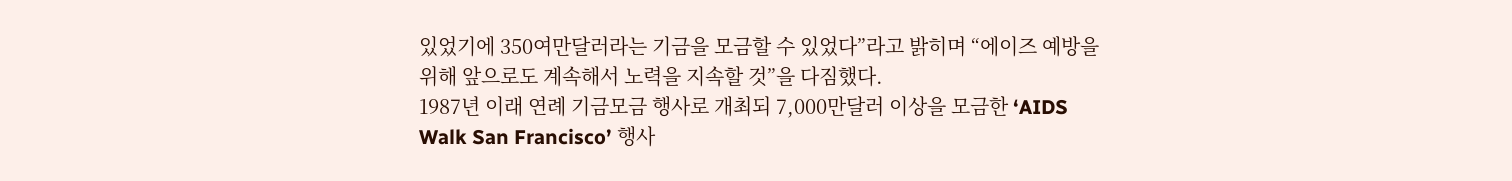있었기에 350여만달러라는 기금을 모금할 수 있었다”라고 밝히며 “에이즈 예방을 위해 앞으로도 계속해서 노력을 지속할 것”을 다짐했다.
1987년 이래 연례 기금모금 행사로 개최되 7,000만달러 이상을 모금한 ‘AIDS Walk San Francisco’ 행사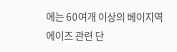에는 60여개 이상의 베이지역 에이즈 관련 단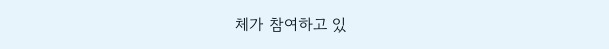체가 참여하고 있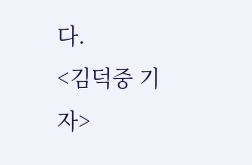다.
<김덕중 기자>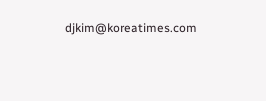djkim@koreatimes.com